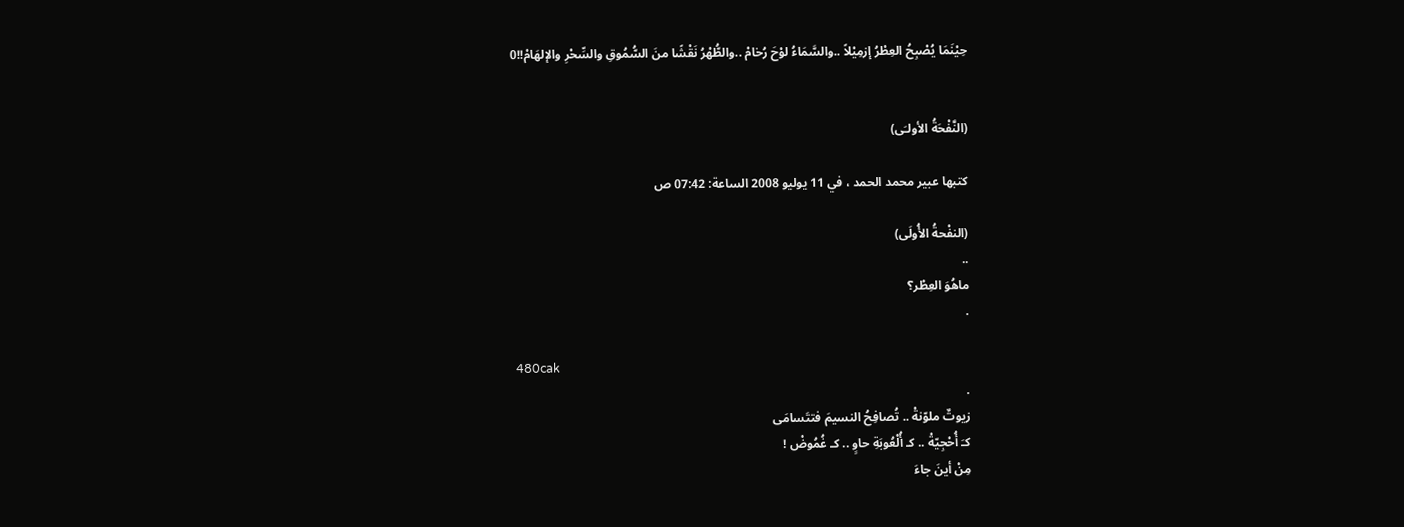حِيْنَمَا يُصْبِحُ العِطْرُ إزمِيْلاً ..والسَّمَاءُ لوْحَ رُخامْ ..والطُّهْرُ نَقْشًا منَ السُّمُوقِ والسِّحْرِ والإلهَامْ!!0


(النَّفْحَةُ الأولـَى)

كتبها عبير محمد الحمد ، في 11 يوليو 2008 الساعة: 07:42 ص

(النفْحةُ الأُولَى)
..
ماهُوَ العِطْر؟
.

 480cak
.
زيوتٌ ملوّنةْ .. تُصافِحُ النسيمَ فتتَسامَى
كـَ أُحْجِيّةْ .. كـ أُلْعُوبَةِ حاوٍ .. كـ غُمُوضْ !
مِنْ أينَ جاءَ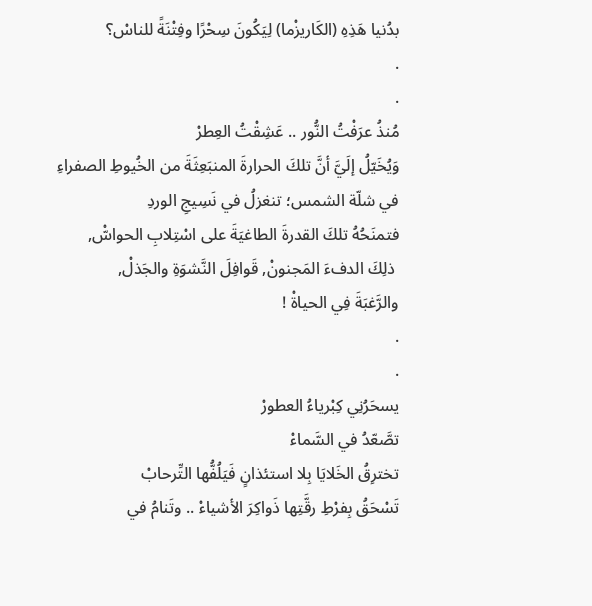بدُنيا هَذِهِ (الكَاريزْما) لِيَكُونَ سِحْرًا وفِتْنَةً للناسْ؟
.
.
مُنذُ عرَفْتُ النُّور .. عَشِقْتُ العِطرْ
وَيُخَيّلُ إلَيَّ أنَّ تلكَ الحرارةَ المنبَعِثَةَ من الخُيوطِ الصفراءِ في شلّة الشمس؛ تنغزلُ في نَسِيجِ الوردِ
فتمنَحُهُ تلكَ القدرةَ الطاغيَةَ على اسْتِلابِ الحواسّْ,
 ذلِكَ الدفءَ المَجنونْ, قَوافِلَ النَّشوَةِ والجَذلْ,
والرَّغبَةَ فِي الحياةْ !
.
.
يسحَرُنِي كِبْرياءُ العطورْ
تصَّعّدُ في السَّماءْ
تخترِقُ الخَلايَا بِلا استئذانٍ فَيَلُفُّها التِّرحابْ
تَسْحَقُ بِفرْطِ رقَّتِها ذَواكِرَ الأشياءْ .. وتَنامُ في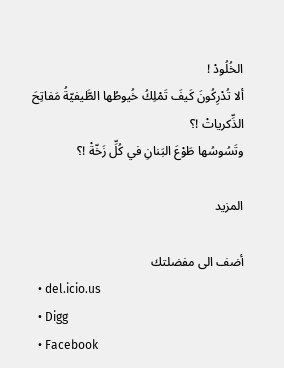الخُلُودْ !
ألا تُدْرِكُونَ كَيفَ تَمْلِكُ خُيوطُها الطَّيفيّةُ مَفاتِحَ الذِّكرياتْ !؟
وتَسُوسُها طَوْعَ البَنانِ في كُلِّ زَخّةْ !؟

المزيد

أضف الى مفضلتك
  • del.icio.us
  • Digg
  • Facebook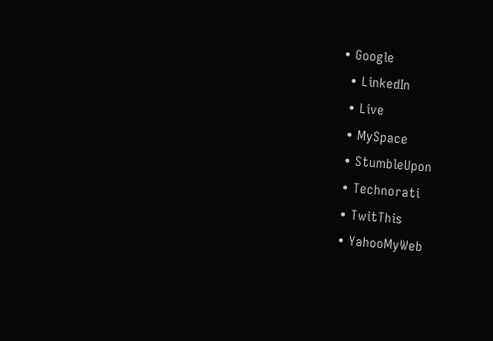• Google
  • LinkedIn
  • Live
  • MySpace
  • StumbleUpon
  • Technorati
  • TwitThis
  • YahooMyWeb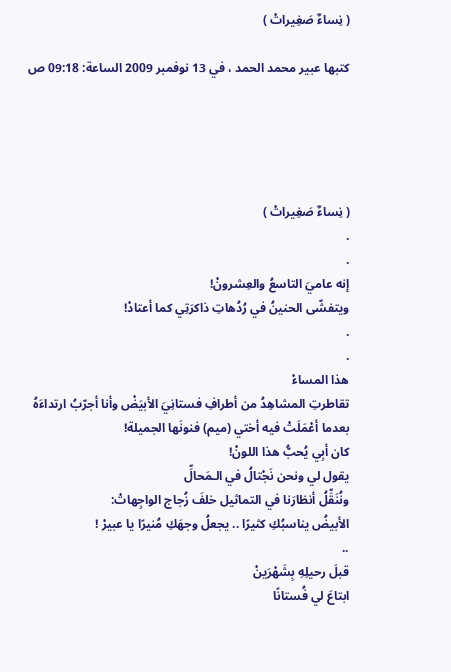( نِساءٌ صَغِيراتْ )

كتبها عبير محمد الحمد ، في 13 نوفمبر 2009 الساعة: 09:18 ص





( نِساءٌ صَغِيراتْ )
.
.
إنه عاميَ التاسعُ والعِشرونْ!
ويتفشّى الحنينُ في رُدُهاتِ ذاكرَتِي كما أعتادْ!
.
.
هذا المساءْ
تقاطرتِ المشاهِدُ من أطرافِ فستانِيَ الأبيَضْ وأنا أجرّبُ ارتداءَهُ
بعدما أعْمَلَتْ فيه أختي (ميم) فنونَها الجميلة!
كان أبِي يُحبُّ هذا اللونْ!
يقول لي ونحن نَجْتالُ في الـمَحالِّ
ونُنَقِّلُ أنظارَنا في التماثيل خلفَ زُجاج الواجِهاتْ:
الأبيضُ يناسبُكِ كثيرًا .. يجعلُ وجهَكِ مُنيرًا يا عبيرْ !
..
قبلَ رحيلِهِ بِشَهْرَينْ
ابتاعَ لي فُستانًا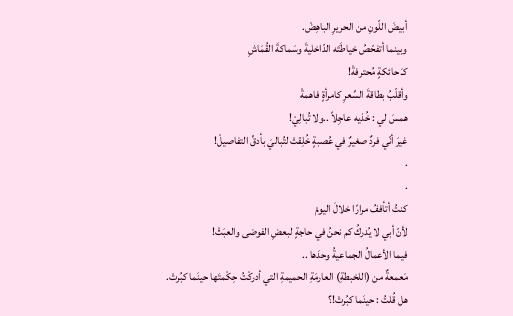أبيضَ اللّونِ من الحريرِ الباهِضْ.
وبينما أتفحّصُ خياطَتَه الدّاخليةَ وسَماكةَ القُمَاشِ
كـَ حائكةٍ مُحترفةْ!
وأقلّبُ بطاقةَ السِّعرِ كامرأةٍ فاهمةْ
همسَ لي : خُذيه عاجِلاً ..ولا تُبالِيْ!
غيرَ أنّي فردٌ صغيرٌ في عُصبةٍ خُلِقتْ لتُباليَ بأدقِّ التفاصيلْ!
.
.
كنتُ أتأففُ مرارًا خلالَ اليومْ
لأنّ أبي لا يُدركُ كم نحنُ في حاجةٍ لبعضِ الفوضى والعبَثْ!
فيما الأعمالُ الجماعيةُ وحدَها ..
مَعمعةٌ من (اللخبطةِ) العارمَةِ الحميمةِ التي أدركْتُ حِكْمتَها حينَما كبُرتْ.
هل قُلتُ : حينَما كبُرتْ!؟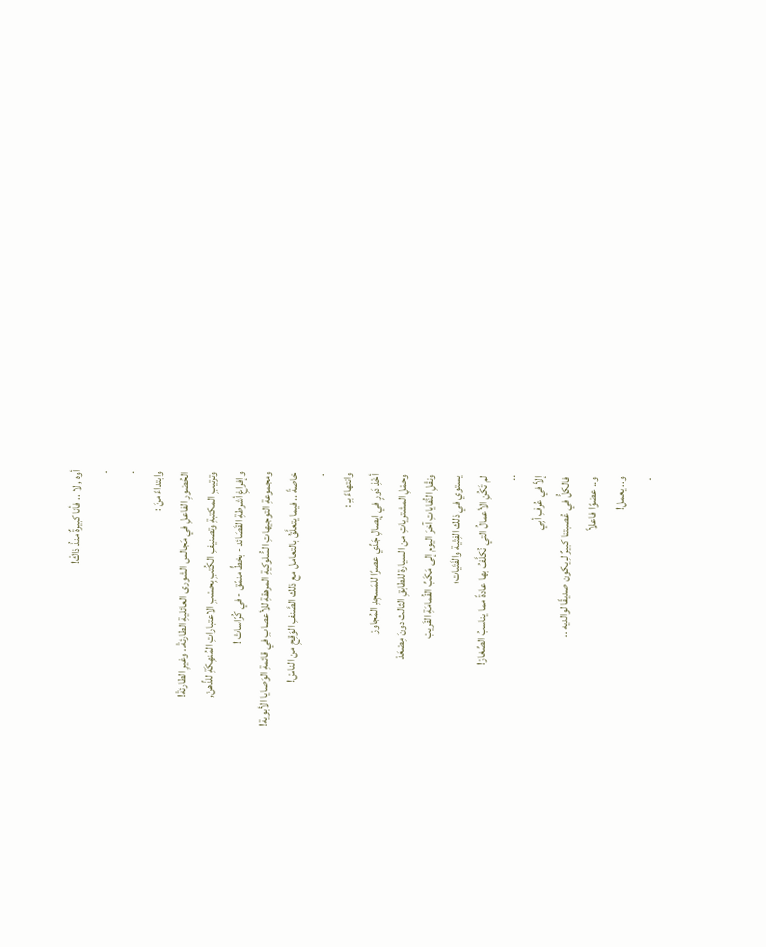أوه , لا .. فأنا كبيرةٌ منذُ ذاكْ!
.
.
وابتداءً منَ :
الحُضورِ الفاعلِ في مَجالس الشورى العائليةِ الطارئةْ.. وغيرِ الطارئةْ!
وترتيبِ المكتبةِ وتصنيفِ الكُتبِ بِحسْبِ الاعتباراتِ المُنهِكَةِ للذِّهنْ,
وإفراغِ أشرطةِ القَصَائد - بخطٍّ منمّق - في كُرّاساتْ !
ومجموعةِ التوجيهاتِ السُّلوكيةِ المرهقةِ للأعصابِ في قائمةِ الوَصايا الأبوية!
خاصةً .. فيما يتعلَّقُ بالتعامل مع ذلك الصَّنفِ الوَقِحِ من الناسْ!
.
وانتهاءً بـِ :
أخْذِ دَورٍ في إيصالِ جَدِّي عصرًا للمَسجِدِ المُجاورْ
وحمْلِ المشترياتِ من السيارة للطابقِ الثالث دونَ مِصْعَدْ
ونقْلِ النُّفاياتِ آخرَ اليوم إلى مَكَبِّ القُمامَةِ القَريبْ
يستوي في ذلك الفِتْية والفَتَيات؛
لم تَكُنِ الأعمالُ التي نُكلَّفُ بها عادةً مما يناسبُ الصِّغارْ!
..
إلاّ في عُرفِ أبِي
فالكلُّ في عُصبتنا كبيرٌ لـِ يكون صديقًا لوالديه ..
و.. عضوًا فاعلاً
و.. يعمل!
.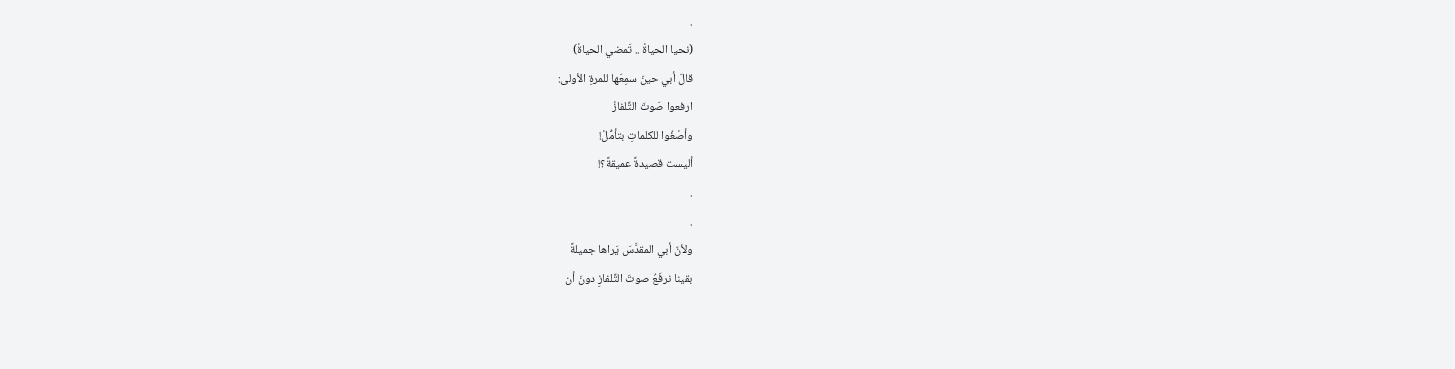.
(نحيا الحياةْ .. تَمضي الحياةْ)
قالَ أبي حينَ سمِعَها للمرةِ الأولى:
ارفعوا صَوتَ التِّلفازْ
وأصْغُوا للكلماتِ بتأمُّلْ!
أليست قصيدةً عميقةً؟!
.
.
ولأنّ أبي المقدَّسَ يَراها جميلةً
بقينا نرفَعُ صوتَ التِّلفازِ دونَ أن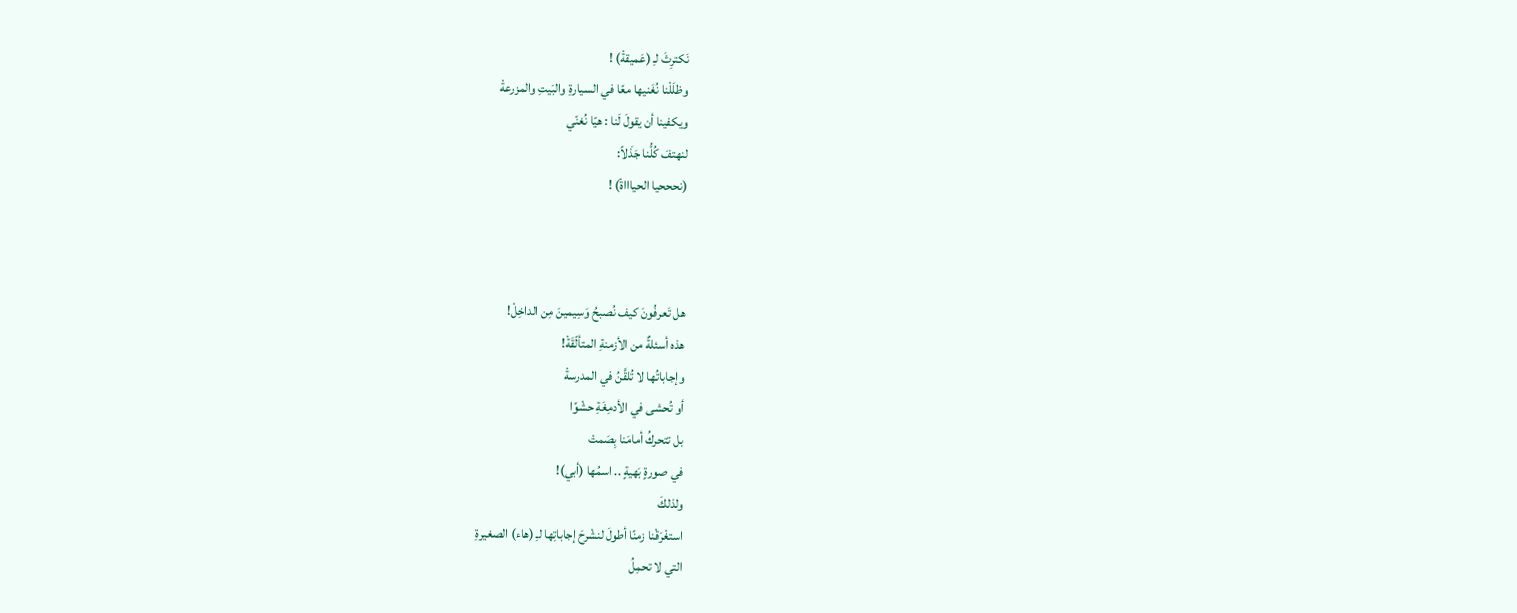نَكترِثَ لـِ (عَميقةْ) !
وظلَلْنا نُغَنيها معًا في السيارةِ والبَيتِ والمزرعةْ
ويكفينا أن يقولَ لَنا : هيّا نُغنّي
لنهتفَ كُلُّنا جَذَلاً:
(نحححيا الحياااةْ) !



هل تَعرفُونَ كيف نُصبحُ وَسِيمينَ مِن الداخِلْ!
هذه أسئلةٌ من الأزمنةِ المتألّقَةْ!
وإجاباتُها لا تُلقَّنُ في المدرسةْ
أو تُحشى في الأدمِغَةِ حشْوًا
بل تتحركُ أمامَنا بِصَمتْ
في صورةٍ بَهيةٍ .. اسمُها (أبي)!
ولذلكَ
استغْرَقْنا زمنًا أطولَ لنشْرحَ إجاباتِها لـِ (هاء) الصغيرةِ
التي لا تحمِلُ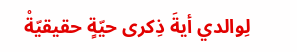لِوالدي أيةَ ذِكرى حيّةٍ حقيقيّةْ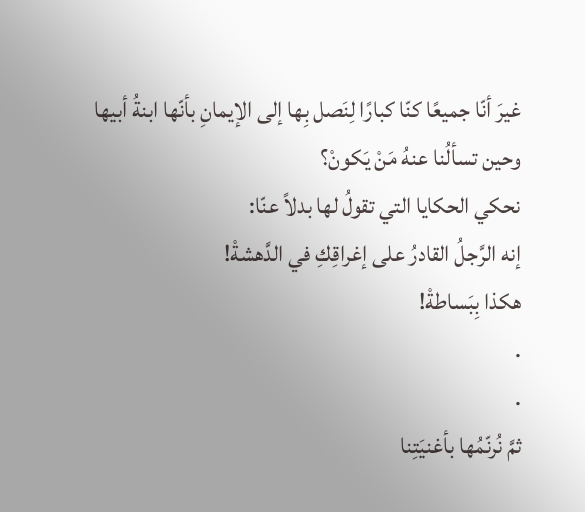غيرَ أنّا جميعًا كنّا كبارًا لِنَصل بِها إلى الإيمانِ بأنّها ابنةُ أبيها
وحين تسألُنا عنهُ مَنْ يَكونْ؟
نحكي الحكايا التي تقولُ لها بدلاً عنّا:
إنه الرَّجلُ القادرُ على إغراقِكِ في الدَّهشةْ!
هكذا بِبَساطةْ!
.
.
ثمَّ نُرنّمُها بأغنيَتِنا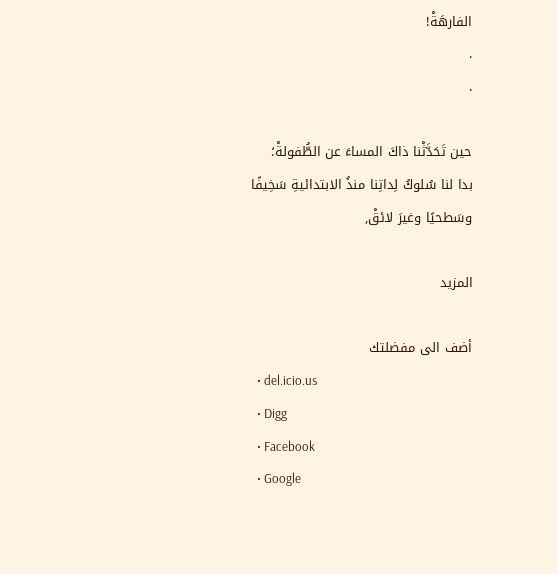الفارهَةْ!
.
.

حين تَحَدَّثْنا ذاكَ المساءَ عن الطُّفولةْ؛
بدا لنا سُلوكُ لِداتِنا منذُ الابتدائيةِ سَخِيفًا وسَطحيًا وغيرَ لائقْ,

المزيد

أضف الى مفضلتك
  • del.icio.us
  • Digg
  • Facebook
  • Google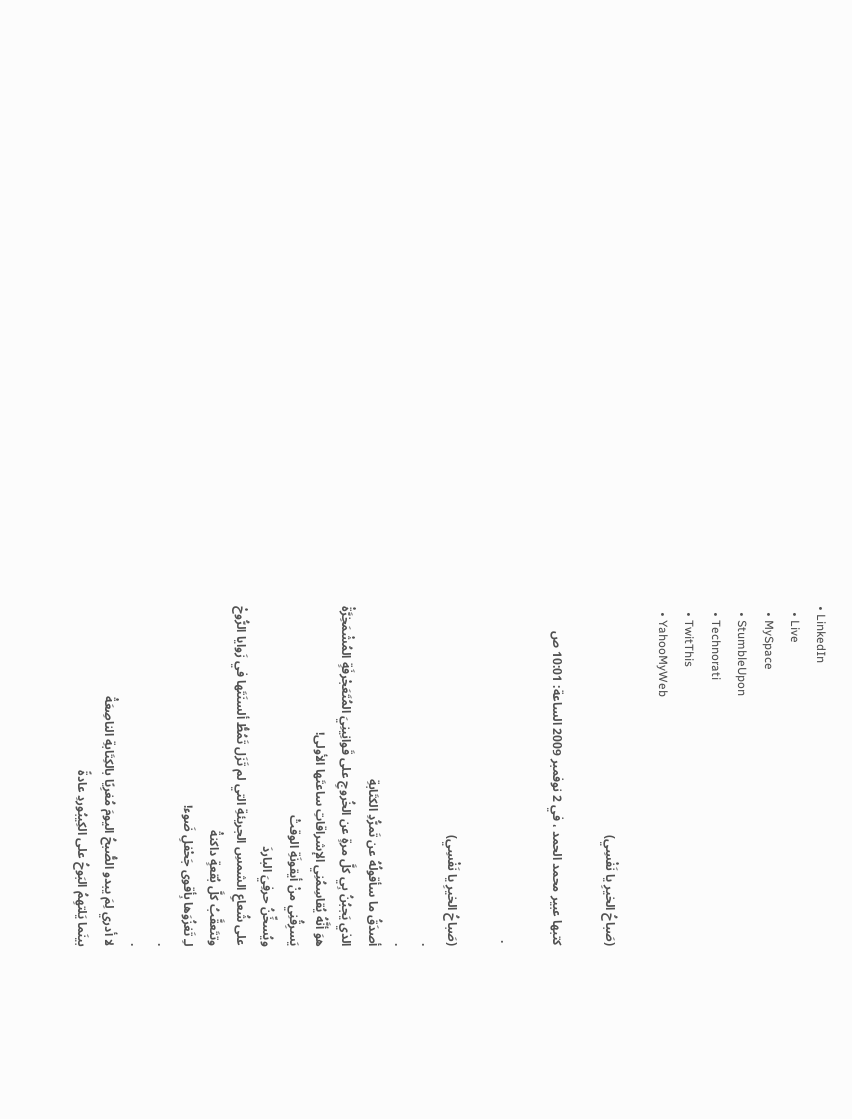• LinkedIn
  • Live
  • MySpace
  • StumbleUpon
  • Technorati
  • TwitThis
  • YahooMyWeb

(صَباحُ الخيرِ يا نَفْسِي)

كتبها عبير محمد الحمد ، في 2 نوفمبر 2009 الساعة: 10:01 ص

 .

(صَباحُ الخيرِ يا نَفْسِي)
.
.
أصدَقُ ما سأقولُهُ عن تَمرُّدِ الكتَابةِ
الذي يَجبُنُ بِي كلَّ مرةٍ عن الخُروجِ على قَوانِينِيَ المُتَعَجْرفَةٍ المُشْمَخِرَّةْ
هوَ أنَّهُ يُقاسِمُنِي الإشراقاتِ ساعتَها الأولى!
يَسرِقُنِي منْ أيقونَةِ الوقتْ
ويُسخِّنُ حرفِيَ الباردَ
على شُعاعِ الشمسِ الجريئةِ التي لم تَزَل تَمُطُّ ألسنَتَها في زَوايا الرُّوحْ
وتتَعقَّبُ كلَّ بُقعةٍ داكنةْ
لـِ تَغزُوَها بِأقوى جَحْفلِ ضَوء!
.
.
لا أدري لِمَ يبدو الصُّبحُ اليومَ مُغرِيًا بالكِتَابةِ الناصِعَةْ
بينَما يَلتهِمُ البَوحُ على الكِيبُوردِ عادةً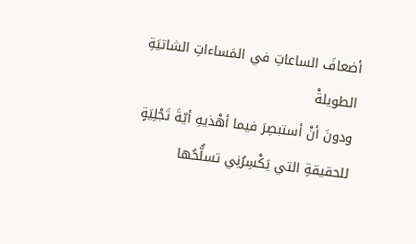أضعافَ الساعاتِ في المَساءاتِ الشاتيَةِ الطويلةْ
ودونَ أنْ أستبصِرَ فيما أهْذيهِ أيّةَ تَجْلِيَةٍ للحقيقةِ التي يَكْسِرُنِي تسلُّحُها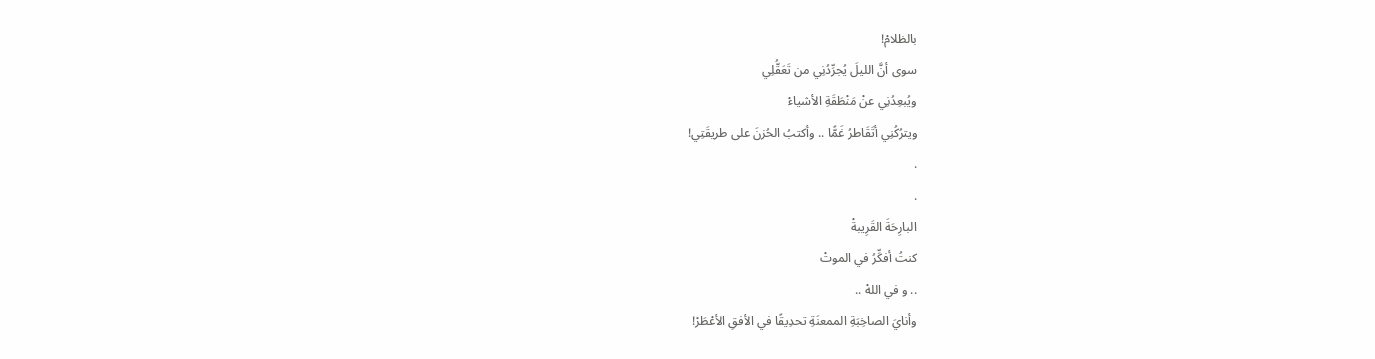بالظلامْ!
سوى أنَّ الليلَ يُجرِّدُنِي من تَعَقُّلِي
ويُبعِدُنِي عنْ مَنْطَقَةِ الأشياءْ
ويترُكُنِي أتَقَاطرُ غَمًّا .. وأكتبُ الحُزنَ على طريقَتِي!
.
.
البارِحَةَ القَرِيبةْ
كنتُ أفكِّرُ في الموتْ
.. و في اللهْ ..
وأنايَ الصاخِبَةِ الممعنَةِ تحدِيقًا في الأفقِ الأعْطَرْ!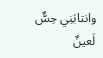وانتابَنِي حِسٌّ لَعينٌ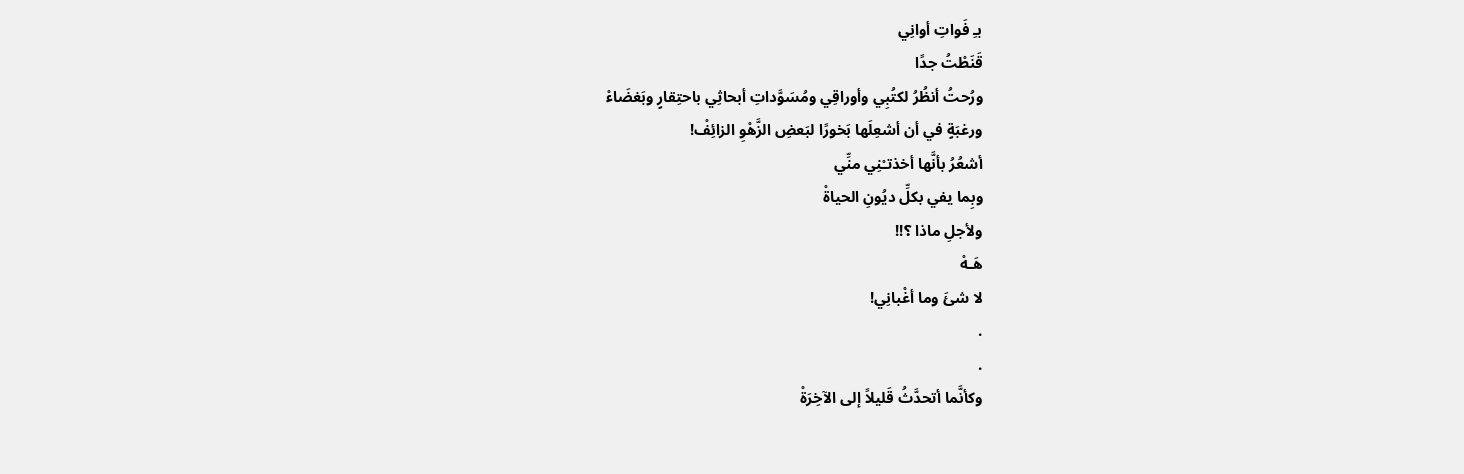بـِ فَواتِ أوانِي
قَنَطْتُ جدًا
ورُحتُ أنظُرُ لكتُبِي وأوراقِي ومُسَوَّداتِ أبحاثِي باحتِقارٍ وبَغضَاءْ
ورغبَةٍ في أن أشعِلَها بَخورًا لبَعضِ الزَّهْوِ الزائِفْ!
أشعُرُ بأنَّها أخذتـْنِي منِّي
وبِما يفي بكلِّ ديُونِ الحياةْ
ولأجلِ ماذا ؟!!
هَـهْ
لا شئَ وما أغْبانِي!
.
.
وكأنَّما أتحدَّثُ قَليلاً إلى الآخِرَةْ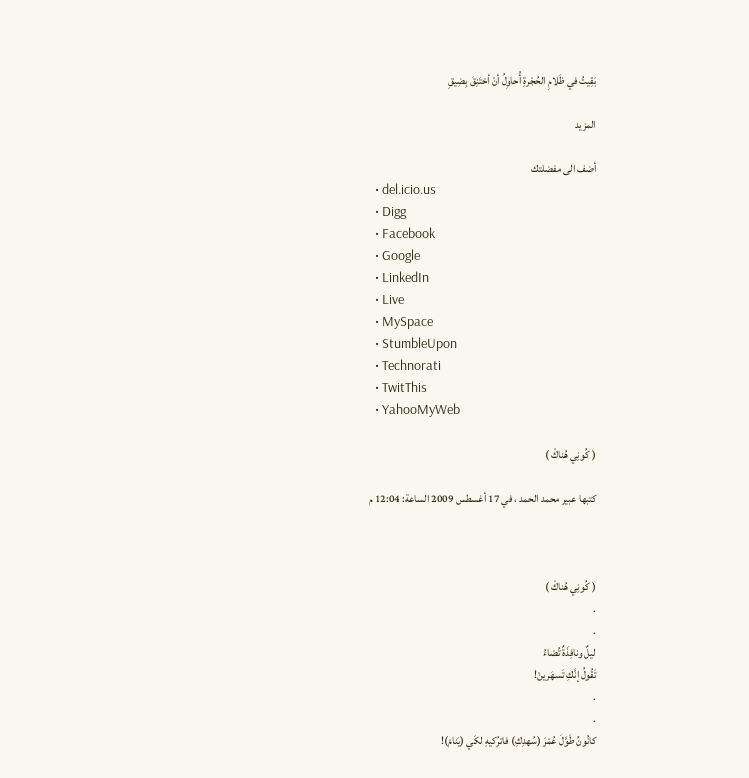بَقِيتُ في ظَلامِ الحُجْرةِ أُحاوِلُ أنْ أختَنِقَ بِضِيقِ

المزيد

أضف الى مفضلتك
  • del.icio.us
  • Digg
  • Facebook
  • Google
  • LinkedIn
  • Live
  • MySpace
  • StumbleUpon
  • Technorati
  • TwitThis
  • YahooMyWeb

( كُونِي هُناكْ )

كتبها عبير محمد الحمد ، في 17 أغسطس 2009 الساعة: 12:04 م



( كُونِي هُناكْ )
.
.
ليلٌ ونافِذَةٌ تُضاءُ
تَقُولُ إنَّكِ تَسهَرينْ!
.
.
كانُونُ طَوَّلَ عُمْرَ (سُهدِكِ) فاترُكيهِ لكَي (يَنامْ)!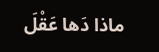ماذا دَها عَقْلَ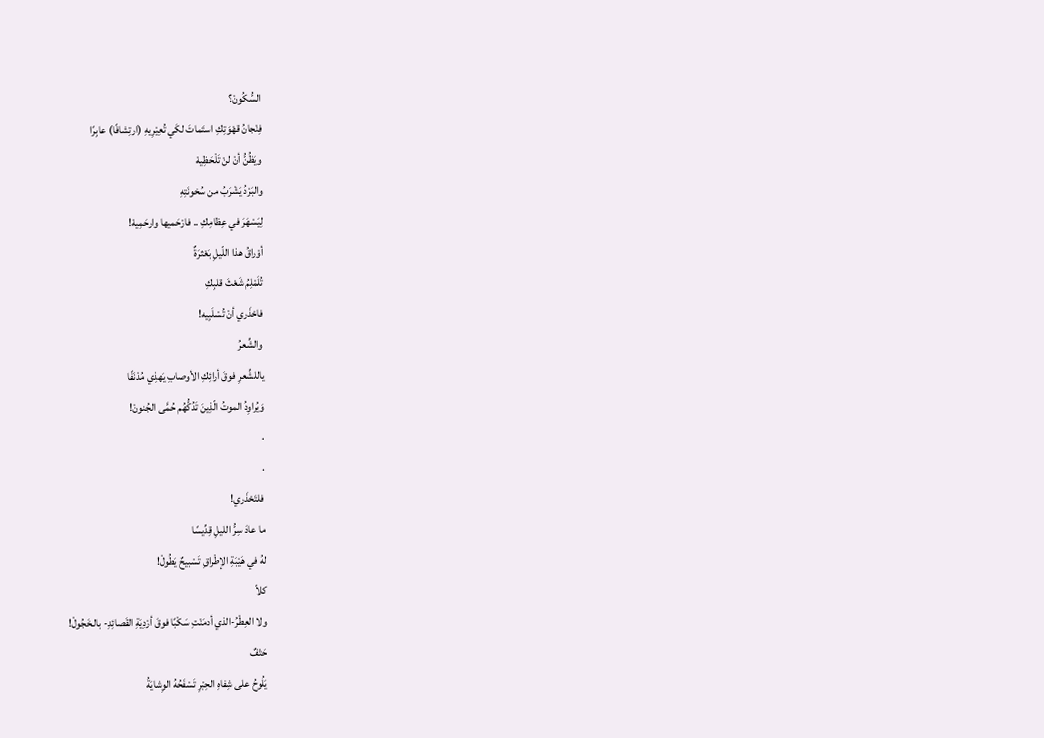السُّكُونْ؟
فِنْجانُ قهْوَتِكِ استَماتَ لكَي تُعِيْرِيهِ (ارتِشافًا) عابِرًا
ويَظُنُّ أنْ لنْ تَلْحَظِيهْ
والبَرْدُ يَشْرَبُ من سُخونَتِهِ
لِيَسْهَرَ في عِظامِكِ .. فارْحَميها وارحَمِيهْ!
أوْراقُ هذا اللّيلِ بَعْثرَةٌ
تُلَمْلِمُ شَعْثَ قلبِكِ
فاحْذَري أنْ تُسْلَبِيه!
 والشِّعرُ
ياللشِّعرِ فوقَ أرائِكِ الأوصابِ يَهذِي مُدْنَفًا
وَيُراوِدُ الموتُ الّذِينَ تَدُكُّهُم حُمَّى الجُنونْ!
.
.
 فلتَحْذَري!
ما عادَ سِرُّ الليلِ قِدِّيسًا
لهُ في هَيْبَةِ الإطْراقِ تَسْبيحٌ يَطُولْ!
كلاّ
ولا العِطْرُ-الذي أدمَنْتِ سَكْبًا فوقَ أرْدِيَةِ القَصائِدِ- بالـخَجُولْ!
حَتْفٌ
يَلُوحُ على شِفاهِ الحِبْرِ تَسْفَحُهُ الوِشايَةُ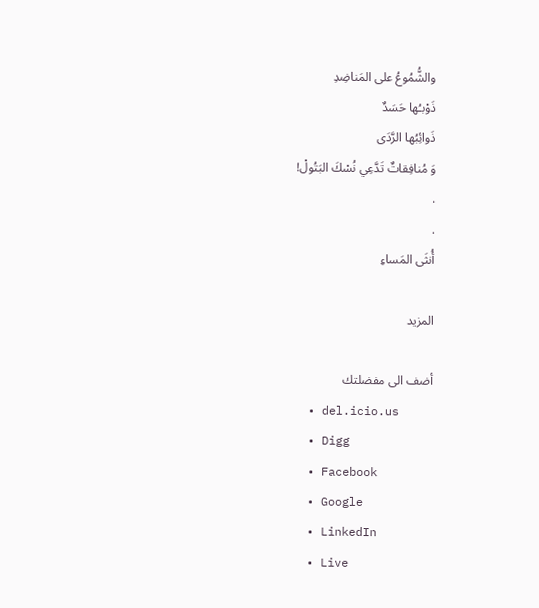والشُّمُوعُ على المَناضِدِ
ذَوْبـُها حَسَدٌ
ذَوائِبُها الرَّدَى
وَ مُنافِقاتٌ تَدَّعِي نُسْكَ البَتُولْ!
.
.
أُنثَى المَساءِ

المزيد

أضف الى مفضلتك
  • del.icio.us
  • Digg
  • Facebook
  • Google
  • LinkedIn
  • Live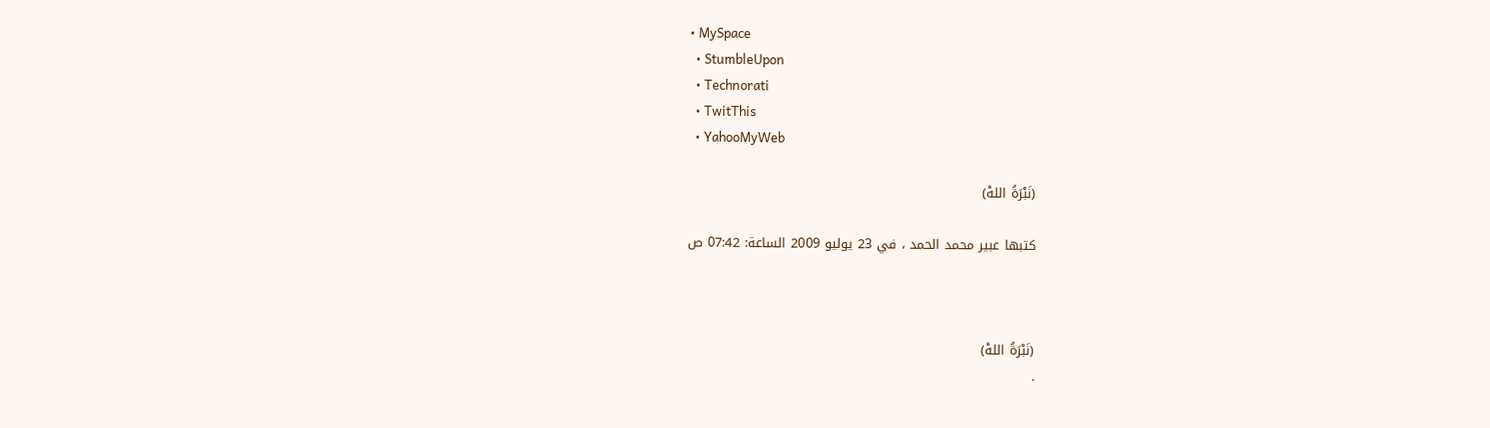• MySpace
  • StumbleUpon
  • Technorati
  • TwitThis
  • YahooMyWeb

(نَبْرَةُ اللهْ)

كتبها عبير محمد الحمد ، في 23 يوليو 2009 الساعة: 07:42 ص



(نَبْرَةُ اللهْ)
.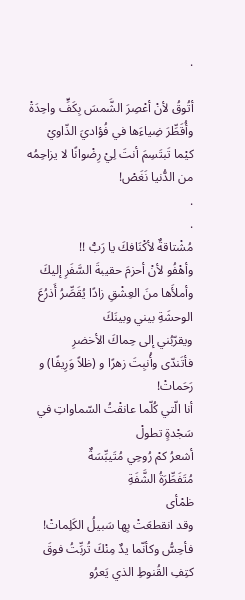.

أتُوقُ لأنْ أعْصِرَ الشَّمسَ بِكَفٍّ واحِدَةْ
وأُقَطِّرَ ضِياءَها في فُؤاديَ الذّاويْ
كيْما تَبتَسِمَ أنتَ لِيْ رِضْوانًا لا يزاحِمُه من الدُّنيا نَغَصْ!
.
.
مُشْتاقةٌ لأكْنَافكَ يا رَبّْ !!
وأهْفُو لأنْ أحزمَ حقيبةَ السَّفَرِ إليكَ وأملأَها منَ العِشْقِ زادًا يُقَصِّرُ أَذرُعَ الوحشَةِ بيني وبينَكَ
ويقرّبُني إلى حِماكَ الأخضرِ
فأتَندّى وأُنبِتَ زهرًا و (ظلاً وَرِيفًا) و رَحَماتْ!
أنا الّتي كُلّما عانقْتُ السّماواتِ في سَجْدةٍ تطولْ
أشعرُ كمْ رُوحِي مُتَيبِّسَةٌ
مُتَفَطِّرَةُ الشَّفَةِ
ظمْأى
وقد انقطعَتْ بِها سَبيلُ الكَلِماتْ!
فأحِسُّ وكأنّما يدٌ مِنْكَ تُربِّتُ فوقَ كتِفِ القُنوطِ الذي يَعرُو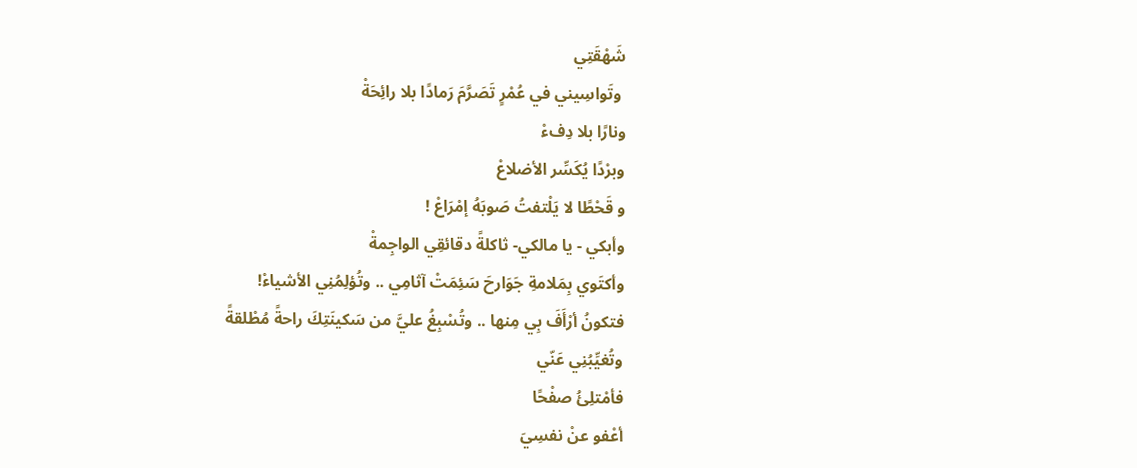شَهْقَتِي
 وتَواسِيني في عُمْرٍ تَصَرَّمَ رَمادًا بلا رائِحَةْ
ونارًا بلا دِفءْ
وبرْدًا يُكَسِّر الأضلاعْ
و قَحْطًا لا يَلْتفتُ صَوبَهُ إمْرَاعْ !
وأبكي - يا مالكي- ثاكلةً دقائقِي الواجِمةْ
وأكتَوي بِمَلامةِ جَوَارحَ سَئِمَتْ آثامِي .. وتُؤلِمُنِي الأشياءْ!
فتكونُ أرْأَفَ بِي مِنها .. وتُسْبِغُ عليَّ من سَكينَتِكَ راحةً مُطْلقةً
وتُغيِّبُنِي عَنّي
فأمْتلِئُ صفْحًا
أعْفو عنْ نفسِيَ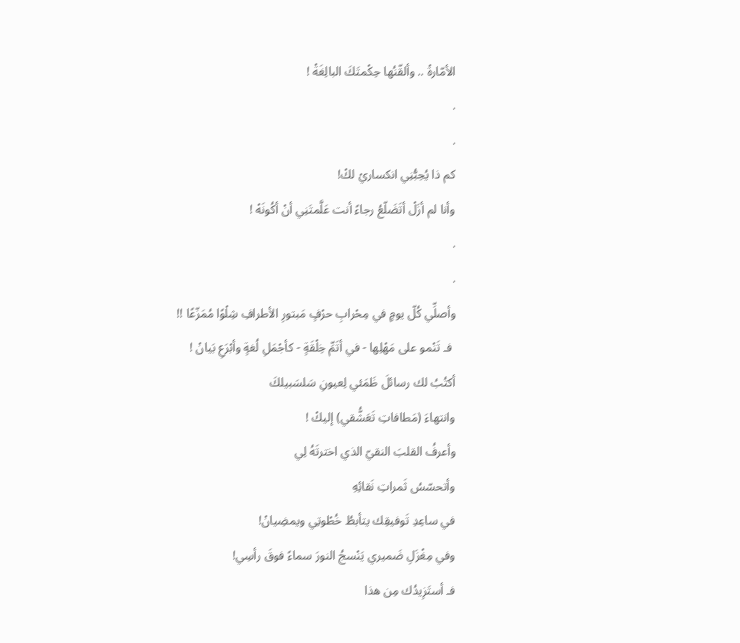الأمّارةْ .. وألقّنُها حِكْمتَكَ البالِغَةْ !
.
.
كم ذا يُحِبُّنِي انكساريْ لكْ!
وأنا لم أزَلْ أتَضَلّعُ رجاءً أنت عَلَّمتَنِي أنْ أكُونَهْ !
.
.
وأصلِّي كُلّ يومٍ في مِحْرابِ حرْفٍ مَبتورِ الأطرافِ شِلْوًا مُمَزّعًا !!
 فـ تَنْمو على مَهْلِها - في أتَمِّ خِلْقَةٍ - كأجْمَلِ لُغةٍ وأبْرَعِ بَيانْ !
أكتُبُ لك رسائلَ ظَمَئي لِعيونِ سَلسَبيلكَ
وانتهاءَ (مَطافاتِ تَعَشُّقي) إليكْ !
وأعرفُ القلبَ النقيّ الذي اخترتَهُ لِي
وأتحسّسُ ثَمراتِ نَقائِهِ
في ساعِدِ تَوفيقِك يتأبطُ خُطْوتِي ويمضِيانْ!
وفي مِغْزَلِ ضَميري يَنْسجُ النورَ سماءً فوقَ رأسِي!
فـ أستَزِيدُك مِن هذا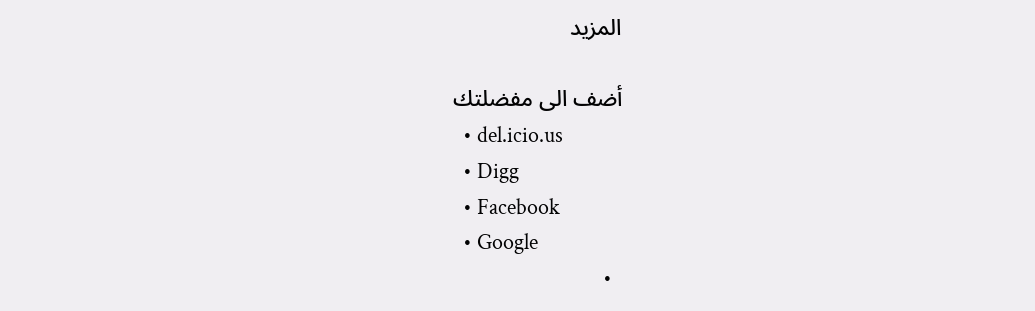المزيد

أضف الى مفضلتك
  • del.icio.us
  • Digg
  • Facebook
  • Google
  •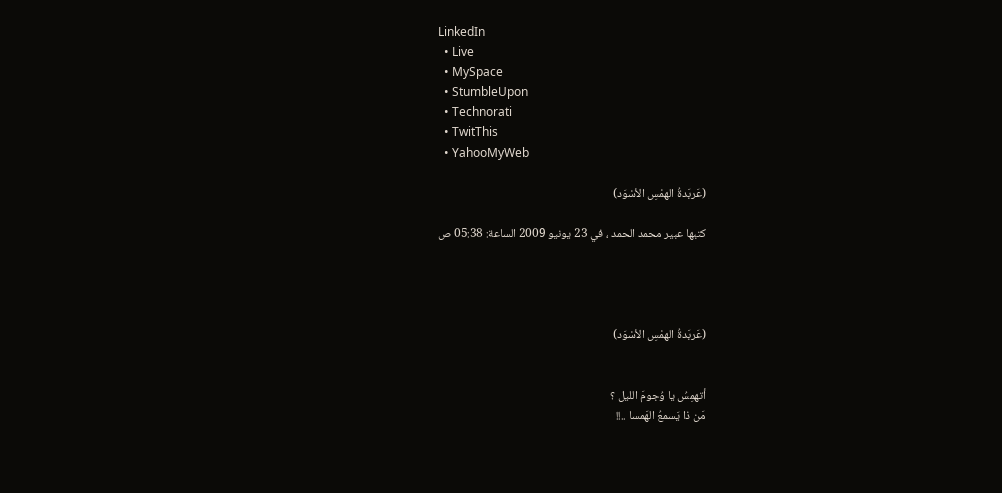LinkedIn
  • Live
  • MySpace
  • StumbleUpon
  • Technorati
  • TwitThis
  • YahooMyWeb

(عَربَدةُ الهمْسِ الأسْوَد)

كتبها عبير محمد الحمد ، في 23 يونيو 2009 الساعة: 05:38 ص




(عَربَدةُ الهمْسِ الأسْوَد)


أتهمِسُ يا وُجومَ الليل ؟
مَن ذا يَسمعُ الهَمسا ..!!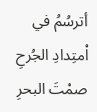أترسُمُ في اْمتِدادِ الجُرحِ
صمْتَ البحرِ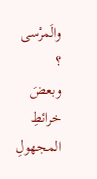والَمرْسى ؟
وبعضَ خرائطِ المجهولِ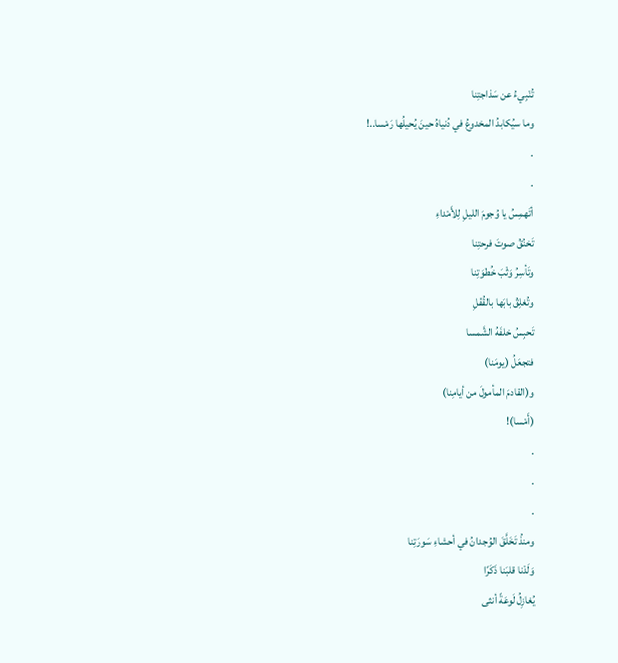تُنْبِيءُ عن سَذاجتِنا
وما سيُكابدُ المخدوعُ في دُنياهُ حينَ يُحيلُها رَمْسا..!
.
.
أتَهمِسُ يا وُجومَ الليلِ لِلأَمْداءِ
تَخنُقُ صوتَ فرحتِنا
وتَأسِرُ وَثْبَ خُطوَتِنا
وتُغلِقُ بابَها بالقُفْلِ
تَحبِسُ خلفَهُ الشَّمسا
فتجعَلُ (يومَنا)
و(القادمَ المأمولَ من أيامِنا)
(أَمْسا)!
.
.
.
ومنذُ تَخَلَّقَ الوُجدانُ في أحشاءِ سَورَتِنا
وَلَدْنا قلبَنا ذَكَرًا
يُغازِلُ لَوعَةً أنثى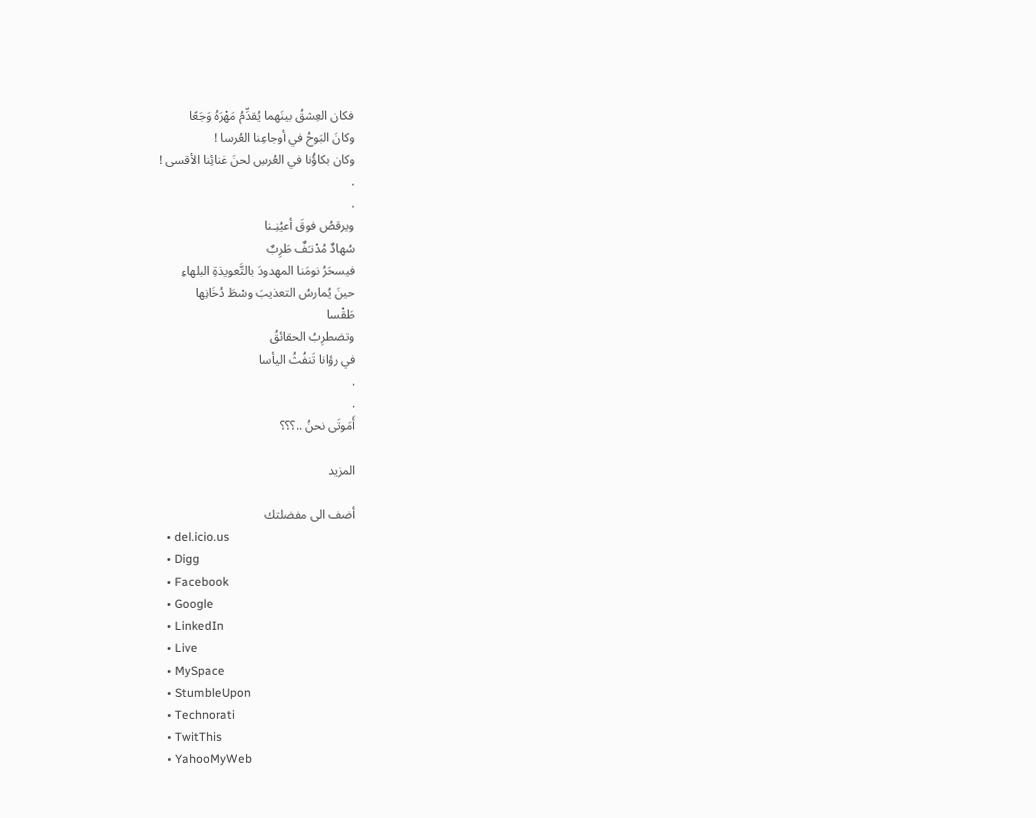فكان العِشقُ بينَهما يُقدِّمُ مَهْرَهُ وَجَعًا
وكانَ البَوحُ في أوجاعِنا العُرسا !
وكان بكاؤُنا في العُرسِ لحنَ غنائِنا الأقسى !
.
.
ويرقصُ فوقَ أعيُنِـنا
سُهادٌ مُدْنـَفٌ طَرِبٌ
فيسحَرُ نومَنا المهدودَ بالتَّعويذةِ البلهاءِ
حينَ يُمارسُ التعذيبَ وسْطَ دُخَانِها
طَقْسا
وتضطرِبُ الحقائقُ
في رؤانا تَنفُثُ اليأسا
.
.
أَمَوتَى نحنُ ..؟؟؟

المزيد

أضف الى مفضلتك
  • del.icio.us
  • Digg
  • Facebook
  • Google
  • LinkedIn
  • Live
  • MySpace
  • StumbleUpon
  • Technorati
  • TwitThis
  • YahooMyWeb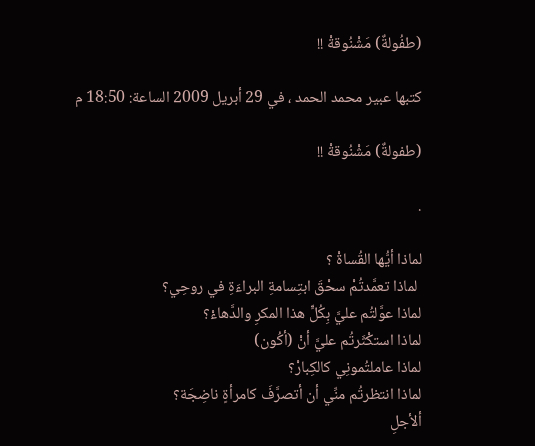(طفُولةٌ) مَشْنُوقةْ !!

كتبها عبير محمد الحمد ، في 29 أبريل 2009 الساعة: 18:50 م

(طفولةٌ) مَشْنُوقةْ !!

.

لماذا أيُّها القُساةْ ؟
 لماذا تعمَّدتُمْ سحْقَ ابتِسامةِ البراءَةِ في روحِي؟
لماذا عوَّلتُم عليَّ بِكُلٍّ هذا المكرِ والدَّهاءْ؟
لماذا استكْثَرتُم عليَّ أنْ (أكُون)
لماذا عاملتُمونِي كالكِبارْ؟
لماذا انتظرتُم منِّي أن أتصرَّفَ كامرأةٍ ناضِجَة؟
ألأجلِ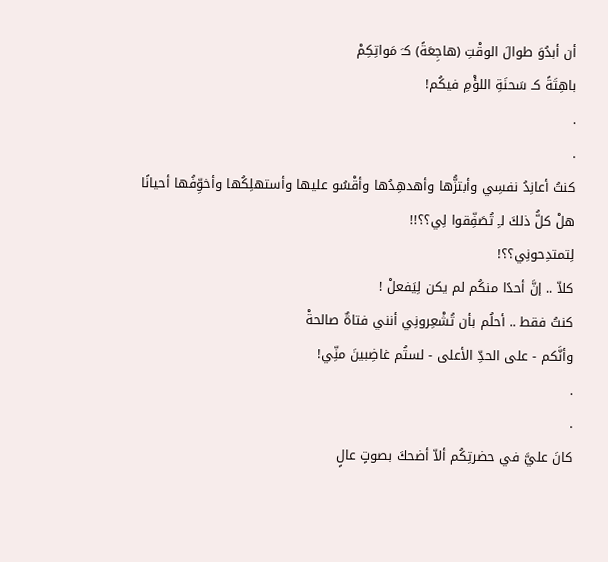أن أبدُوَ طوالَ الوقْتِ (هاجِعَةً) كـَ مَواتِكِمْ
باهِتَةً كـ سَحنَةِ اللؤْمِ فيكُم!
.
.
كنتُ أعانِدُ نفسِي وأبتزُّها وأهدهِدُها وأقْسُو عليها وأستهلِكُها وأخوِّفُها أحيانًا
هلْ كلُّ ذلكَ لـِ تُصَفِّقوا لِي؟؟!!
لِتمتدِحونِي؟؟!
كلاّ .. إنَّ أحدًا منكُم لم يكن لِيَفعلْ !
كنتُ فقط .. أحلُم بأن تُشْعِرونِي أنني فتاةٌ صالحةْ
وأنَّكم - على الحدِّ الأعلى - لستُم غاضِبينَ منِّي!
.
.
كانَ عليَّ في حضرتِكُم ألاّ أضحكَ بصوتٍ عالٍ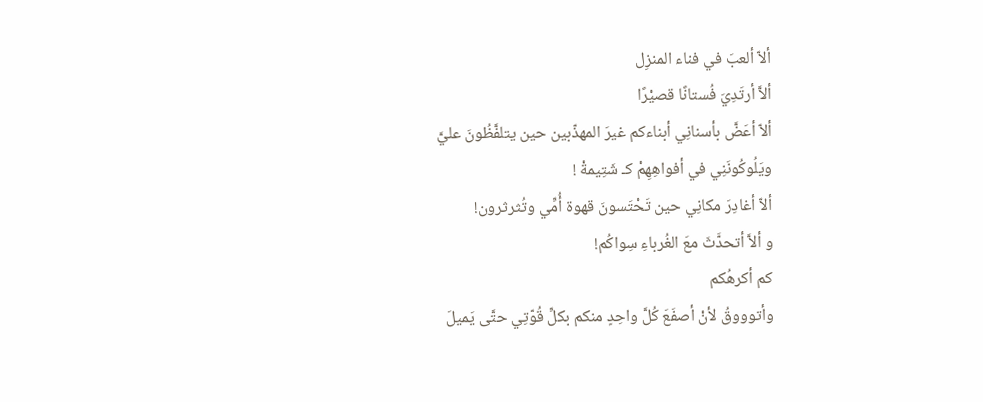ألاّ ألعبَ في فناء المنزِل
ألاَّ أرتَدِيَ فُستانًا قصيْرًا
ألاّ أعَضَّ بأسنانِي أبناءكم غيرَ المهذّبين حين يتلفَّظُونَ عليَّ
ويَلُوكُونَنِي في أفواهِهِمْ كـ شَتِيمةْ !
ألاّ أغادِرَ مكانِي حين تَحْتَسونَ قهوة أُمِّي وتُثرثرون!
و ألاَّ أتحدَّثَ معَ الغُرباءِ سِواكُم!
كم أكرهُكم
وأتوووقُ لأنْ أصفَعَ كُلَّ واحِدٍ منكم بكلِّ قُوّتِي حتَّى يَميلَ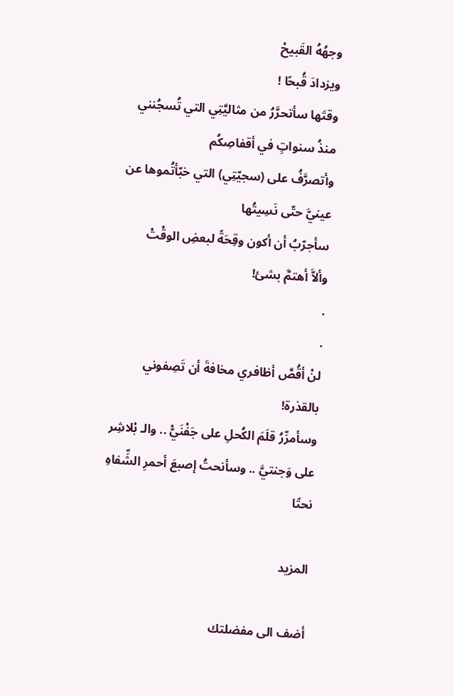وجهُهُ القَبيحْ
ويزدادَ قُبحًا !
وقتَها سأتحرَّرُ من مثاليَّتِي التي تُسجُنني منذُ سنواتٍ في أقفاصِكُم
وأتصرَّفُ على (سجيّتِي) التي خبّأتُموها عن عينيَّ حتّى نَسِيتُها
سأجرّبُ أن أكون وقِحَةً لبعضِ الوقْتْ
وألاَّ أهتمَّ بشئ!
.
.
لنْ أقُصَّ أظافري مخافةَ أن تَصِفوني بالقذرة!
وسأمرِّرُ قلَمَ الكُحلِ على جَفْنَيّْ .. والـ بْلاشِر على وَجنتيَّ .. وسأنحتُ إصبعَ أحمرِ الشِّفاهِ نحتًا

المزيد

أضف الى مفضلتك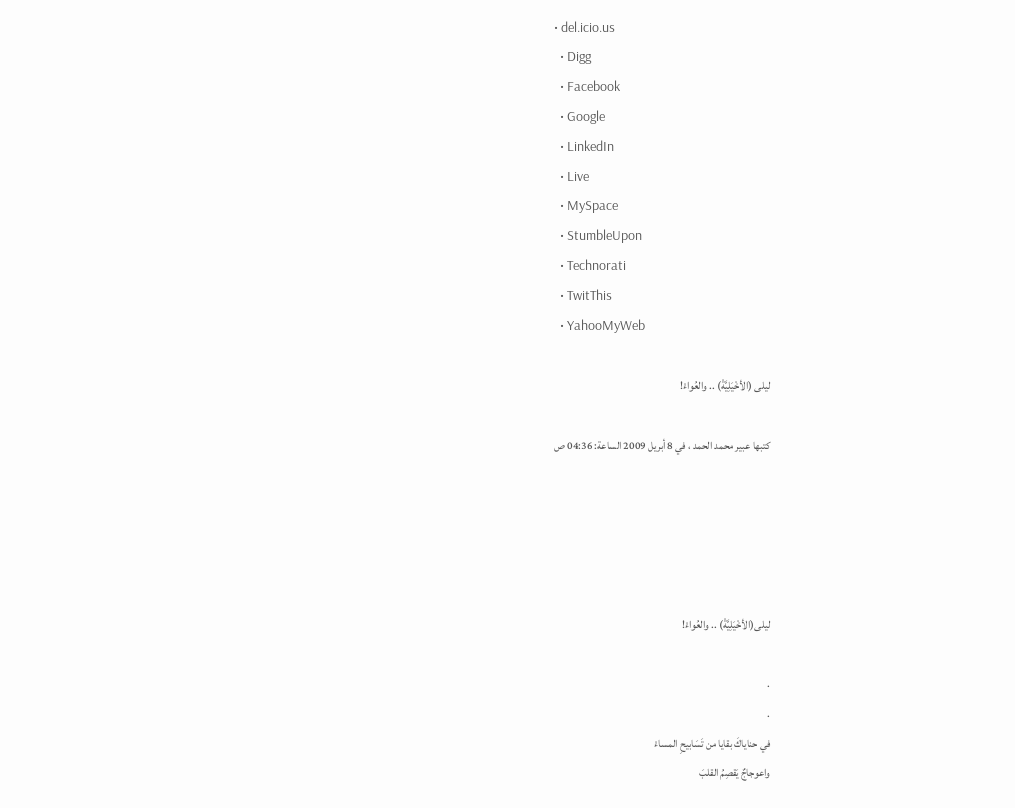• del.icio.us
  • Digg
  • Facebook
  • Google
  • LinkedIn
  • Live
  • MySpace
  • StumbleUpon
  • Technorati
  • TwitThis
  • YahooMyWeb

ليلى (الأخْيَلِيَّةْ) .. والعُواءْ!

كتبها عبير محمد الحمد ، في 8 أبريل 2009 الساعة: 04:36 ص





ليلى(الأخْيَلِيَّةْ) .. والعُواءْ!

.
.
في حناياكَ بقايا من تَسَابيحِ المساءْ
واعوجاجٌ يَقصِمُ القلبَ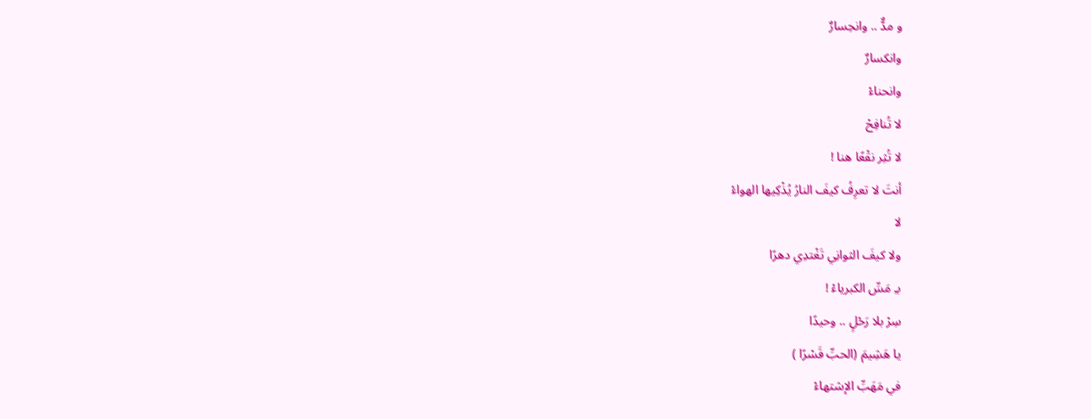و مدٌّ .. وانحِسارٌ
وانكسارٌ
وانحناءْ
لا تُنافِحْ
لا تُثِر نقْعًا هنا !
أنتَ لا تعرِفُ كيفَ النارُ يُذْكِيها الهواءْ
لا
ولا كيفَ الثوانِي تَغْتدِي دهرًا
بـِ مَسِّ الكبرياءْ !
سِرْ بلا رَحْلٍ .. وحيدًا
يا هَشِيمَ (الحبِّ قَسْرًا )
في مَهَبِّ الإشتهاءْ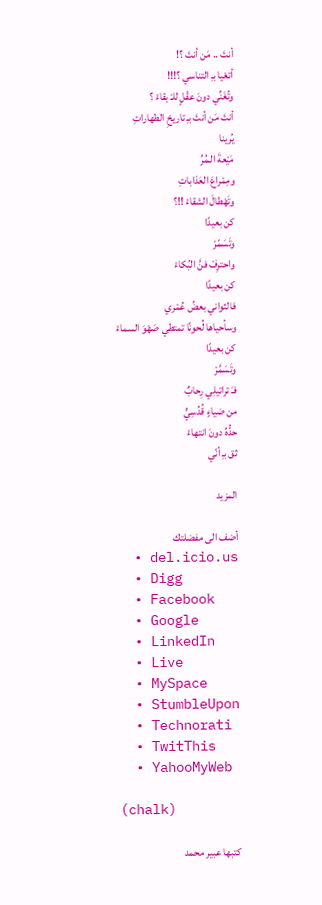أنتَ .. مَن أنتَ ؟!
أتعْيا بـِ التناسي ؟!!!
وتُغَنِّي دونَ عقْلٍ للـْ بقاءْ ؟
أنتَ مَن أنتَ بـِ تاريخِ الطهاراتِ
يُرينا
مَيْعةَ الـمُرِّ
ومِمْراعَ العَذاباتِ
وتَهْطالَ الشقاءْ !!؟
كن بعيدًا
وتَسَمّرْ
واحترِفْ فنَّ البُكاءْ
كن بعيدًا
فالثواني بعضُ عُمْري
وسأحياها لُحونًا تمتطي صَهْوَ السماءْ
كن بعيدًا
وتَسَمَّرْ
فـَ تراتيلِي رِحابٌ
من ضياءٍ قُدُسِيٍّ
حدُّهُ دونَ انتهاءْ
ثق بـِ أنّي

المزيد

أضف الى مفضلتك
  • del.icio.us
  • Digg
  • Facebook
  • Google
  • LinkedIn
  • Live
  • MySpace
  • StumbleUpon
  • Technorati
  • TwitThis
  • YahooMyWeb

(chalk)

كتبها عبير محمد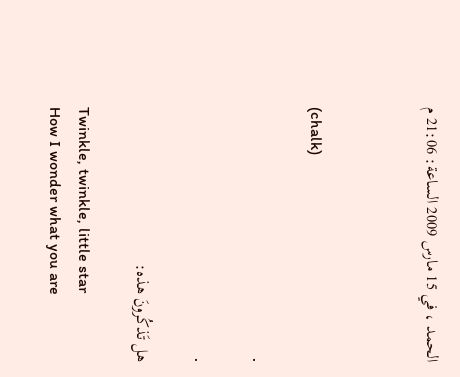الحمد ، في 15 مارس 2009 الساعة: 21:06 م



(chalk)

.

.

هل تَذكُرونَ هذه:

Twinkle, twinkle, little star
How I wonder what you are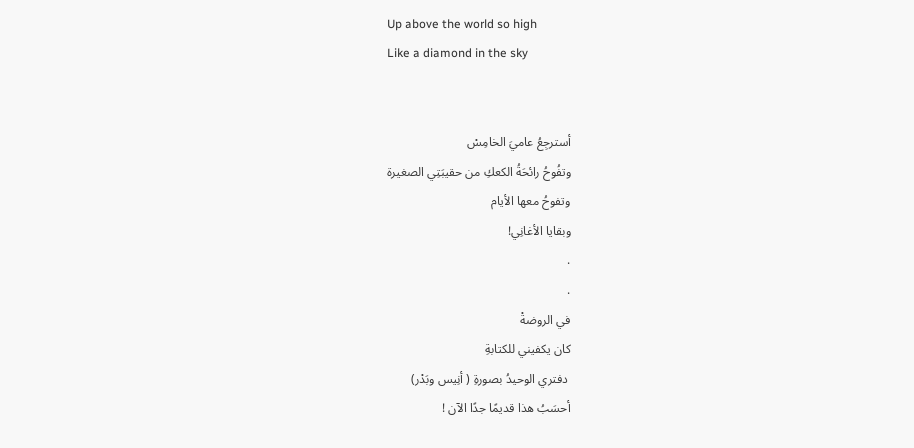Up above the world so high
Like a diamond in the sky


أسترجِعُ عاميَ الخامِسْ
وتفُوحُ رائحَةُ الكعكِ من حقيبَتِي الصغيرة
وتفوحُ معها الأيام
وبقايا الأغانِي!
.
.
في الروضةْ
كان يكفيني للكتابةِ
 دفتري الوحيدُ بصورةِ ( أنِيس وبَدْر)
أحسَبُ هذا قديمًا جدًا الآن !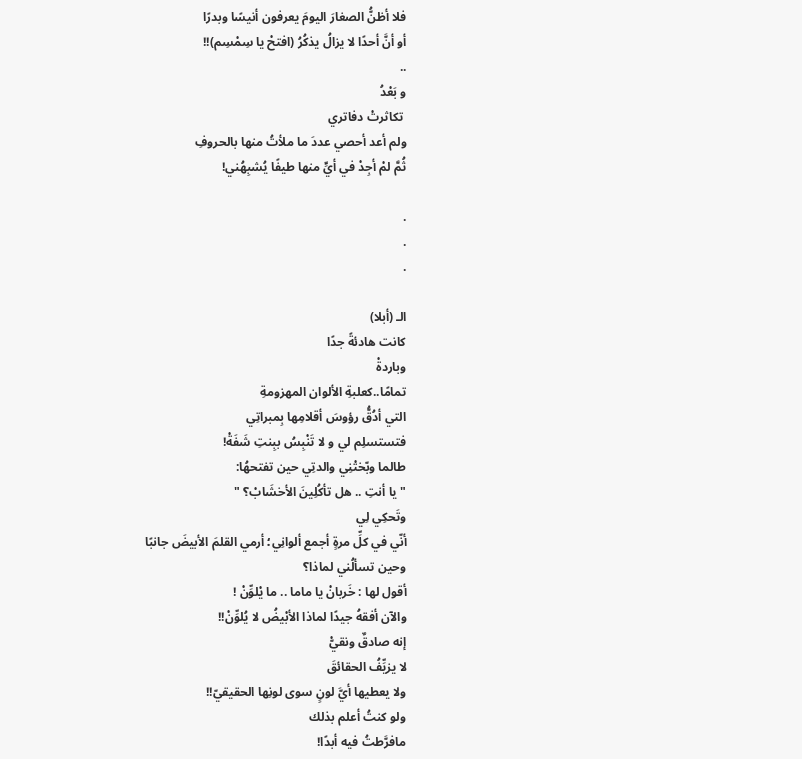فلا أظنُّ الصغارَ اليومَ يعرفون أنيسًا وبدرًا
أو أنَّ أحدًا لا يزالُ يذكُرُ (افتحْ يا سِمْسِم)!!
..
و بَعْدُ
 تكاثرتْ دفاتري
ولم أعد أحصي عددَ ما ملأتُ منها بالحروفِ
ثُمَّ لمْ أجِدْ في أيٍّ منها طيفًا يُشبِهُني!

.
.
.

الـ (أبلا)
كانت هادئةً جدًا
وباردةْ
تمامًا..كعلبةِ الألوان المهزومةِ
التي أدُقُّ رؤوسَ أقلامِها بِمبراتِي
فتستسلِم لي و لا تَنْبِسُ ببِنتِ شَفَةْ!
طالما وبّختْنِي والدتِي حين تفتحهُا:
" يا أنتِ .. هل تأكُلِينَ الأخشَابْ؟ "
وتَحكِي لِي
أنّي في كلِّ مرةٍ أجمع ألوانِي؛ أرمي القلمَ الأبيضَ جانبًا
وحين تسألُني لماذا؟
أقول لها : خَربانْ يا ماما .. ما يْلوِّنْ !
والآن أفقهُ جيدًا لماذا الأبْيضُ لا يُلوِّنْ!!
إنه صادقٌ ونقيّْ
لا يزيِّفُ الحقائقَ
ولا يعطيها أيَّ لونٍ سوى لونِها الحقيقيّ!!
ولو كنتُ أعلم بذلك
مافرَّطتُ فيه أبدًا!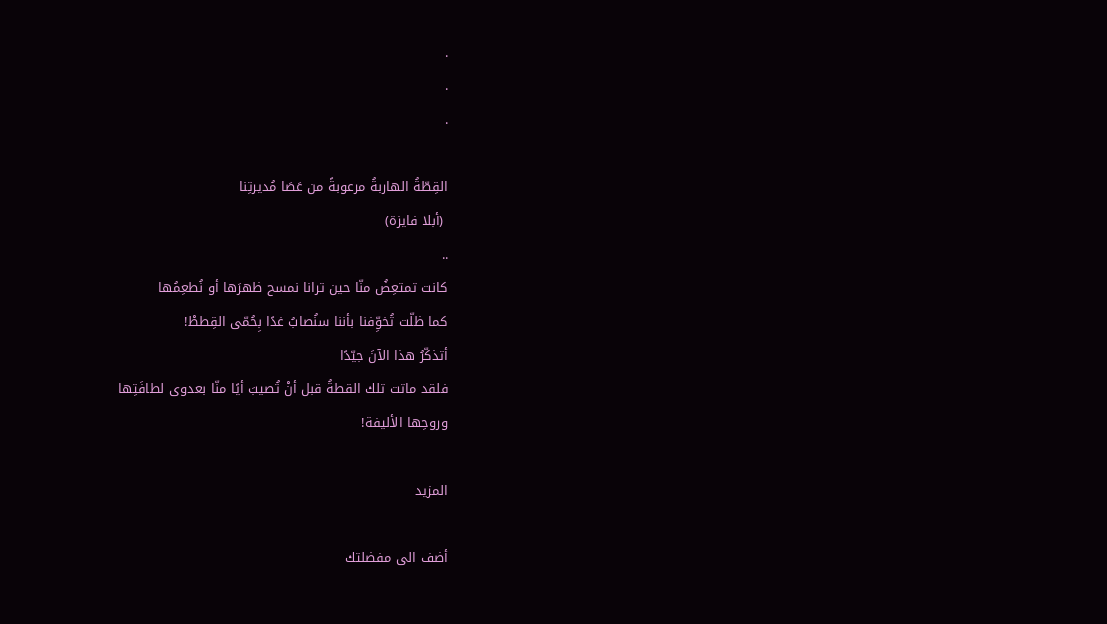.
.
.

القِطّةُ الهاربةُ مرعوبةً من عَصَا مُديرتِنا
 (أبلا فايزة)
..
كانت تمتعِضُ منّا حين ترانا نمسح ظهرَها أو نُطعِمُها
كما ظلّت تُخوِّفنا بأننا سنُصابُ غدًا بِحُمّى القِططْ!
أتذكّرُ هذا الآنَ جيّدًا
فلقد ماتت تلك القطةُ قبل أنْ تُصيبَ أيًا منّا بعدوى لطافَتِها
وروحِها الأليفة!

المزيد

أضف الى مفضلتك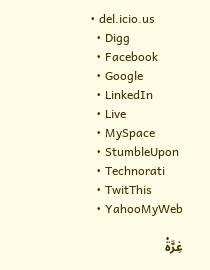• del.icio.us
  • Digg
  • Facebook
  • Google
  • LinkedIn
  • Live
  • MySpace
  • StumbleUpon
  • Technorati
  • TwitThis
  • YahooMyWeb

غِرَّةْ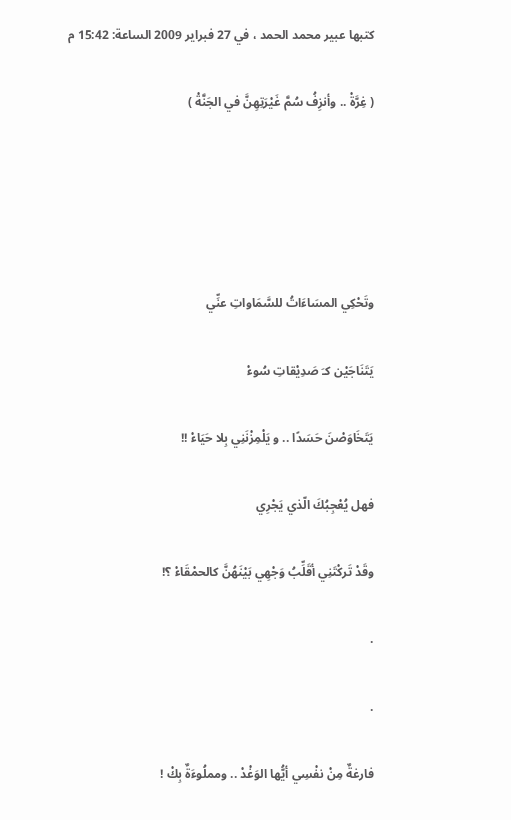كتبها عبير محمد الحمد ، في 27 فبراير 2009 الساعة: 15:42 م

( غِرَّةْ .. وأنزِفُ سُمَّ غَيْرَتِهِنَّ في الجَنَّةْ )





وتَحْكِي المسَاءَاتُ للسَّمَاواتِ عنِّي

يَتَنَاجَيْن كـَ صَدِيْقاتِ سُوءْ

يَتَخَاوَصْنَ حَسَدًا .. و يَلْمِزْنَنِي بِلا حَيَاءْ !!

فهل يُعْجِبُكَ الّذي يَجْرِي

وقَدْ تَركْتَنِي أقَلِّبُ وَجْهِي بَيْنَهُنَّ كالحمْقَاءْ ؟!

.

.

فارغةٌ مِنْ نفْسِي أيُّها الوَغْدْ .. ومملُوءَةٌ بِكْ !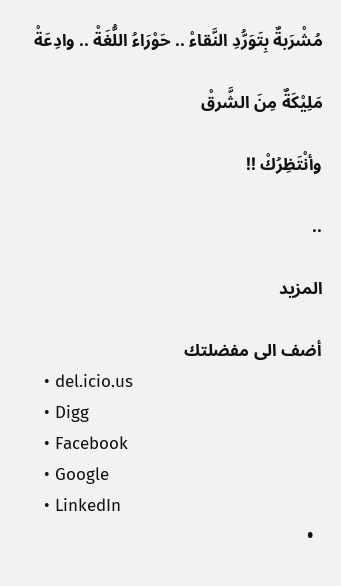مُشْرَبةٌ بِتَوَرُّدِ النَّقاءْ .. حَوْرَاءُ اللُّغَةْ .. وادِعَةْ

مَلِيْكَةٌ مِنَ الشَّرقْ

وأنْتَظِرُكْ !!

..

المزيد

أضف الى مفضلتك
  • del.icio.us
  • Digg
  • Facebook
  • Google
  • LinkedIn
  •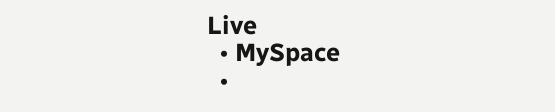Live
  • MySpace
  •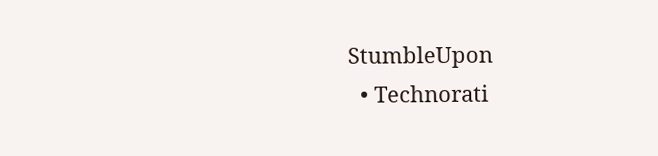StumbleUpon
  • Technorati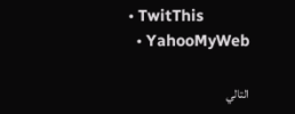• TwitThis
  • YahooMyWeb

التالي